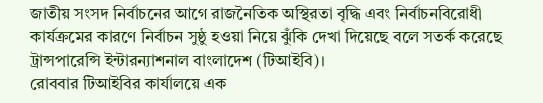জাতীয় সংসদ নির্বাচনের আগে রাজনৈতিক অস্থিরতা বৃদ্ধি এবং নির্বাচনবিরোধী কার্যক্রমের কারণে নির্বাচন সুষ্ঠু হওয়া নিয়ে ঝুঁকি দেখা দিয়েছে বলে সতর্ক করেছে ট্রান্সপারেন্সি ইন্টারন্যাশনাল বাংলাদেশ (টিআইবি)।
রোববার টিআইবির কার্যালয়ে এক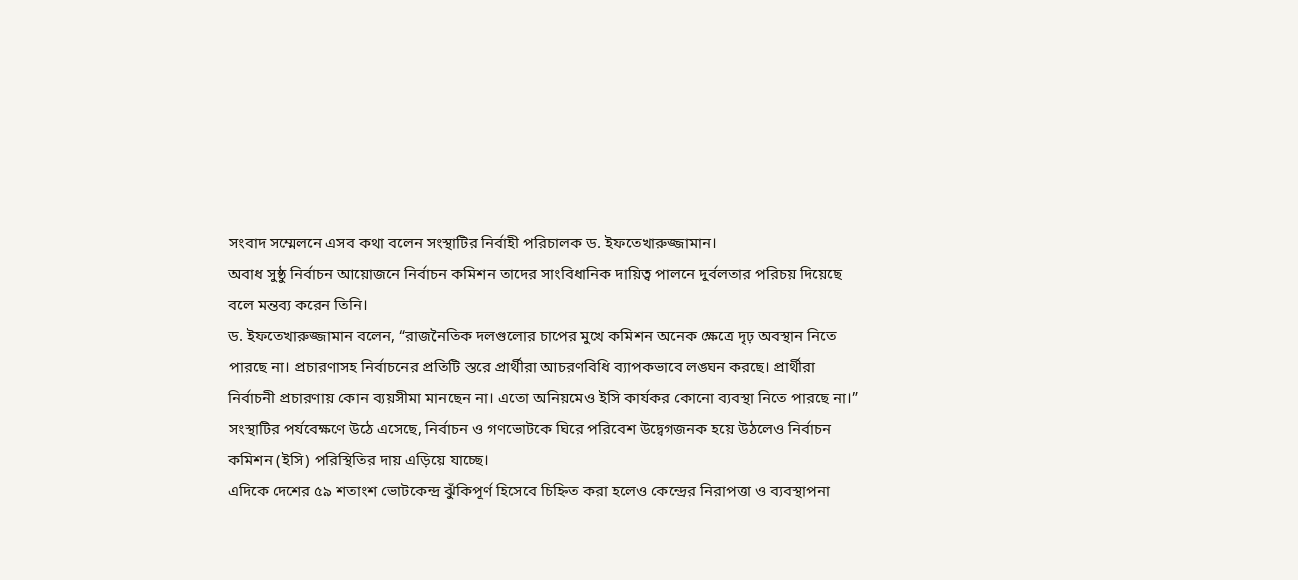সংবাদ সম্মেলনে এসব কথা বলেন সংস্থাটির নির্বাহী পরিচালক ড. ইফতেখারুজ্জামান।
অবাধ সুষ্ঠু নির্বাচন আয়োজনে নির্বাচন কমিশন তাদের সাংবিধানিক দায়িত্ব পালনে দুর্বলতার পরিচয় দিয়েছে বলে মন্তব্য করেন তিনি।
ড. ইফতেখারুজ্জামান বলেন, “রাজনৈতিক দলগুলোর চাপের মুখে কমিশন অনেক ক্ষেত্রে দৃঢ় অবস্থান নিতে পারছে না। প্রচারণাসহ নির্বাচনের প্রতিটি স্তরে প্রার্থীরা আচরণবিধি ব্যাপকভাবে লঙ্ঘন করছে। প্রার্থীরা নির্বাচনী প্রচারণায় কোন ব্যয়সীমা মানছেন না। এতো অনিয়মেও ইসি কার্যকর কোনো ব্যবস্থা নিতে পারছে না।”
সংস্থাটির পর্যবেক্ষণে উঠে এসেছে, নির্বাচন ও গণভোটকে ঘিরে পরিবেশ উদ্বেগজনক হয়ে উঠলেও নির্বাচন কমিশন (ইসি) পরিস্থিতির দায় এড়িয়ে যাচ্ছে।
এদিকে দেশের ৫৯ শতাংশ ভোটকেন্দ্র ঝুঁকিপূর্ণ হিসেবে চিহ্নিত করা হলেও কেন্দ্রের নিরাপত্তা ও ব্যবস্থাপনা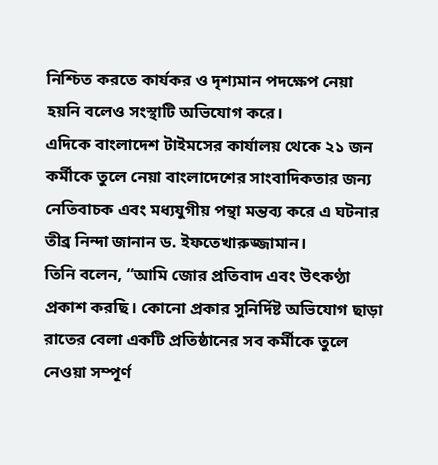নিশ্চিত করতে কার্যকর ও দৃশ্যমান পদক্ষেপ নেয়া হয়নি বলেও সংস্থাটি অভিযোগ করে।
এদিকে বাংলাদেশ টাইমসের কার্যালয় থেকে ২১ জন কর্মীকে তুলে নেয়া বাংলাদেশের সাংবাদিকতার জন্য নেতিবাচক এবং মধ্যযুগীয় পন্থা মন্তব্য করে এ ঘটনার তীব্র নিন্দা জানান ড. ইফতেখারুজ্জামান।
তিনি বলেন, “আমি জোর প্রতিবাদ এবং উৎকণ্ঠা প্রকাশ করছি। কোনো প্রকার সুনির্দিষ্ট অভিযোগ ছাড়া রাতের বেলা একটি প্রতিষ্ঠানের সব কর্মীকে তুলে নেওয়া সম্পূর্ণ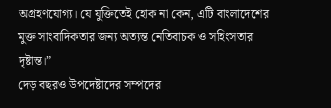অগ্রহণযোগ্য। যে যুক্তিতেই হোক না কেন, এটি বাংলাদেশের মুক্ত সাংবাদিকতার জন্য অত্যন্ত নেতিবাচক ও সহিংসতার দৃষ্টান্ত।”
দেড় বছরও উপদেষ্টাদের সম্পদের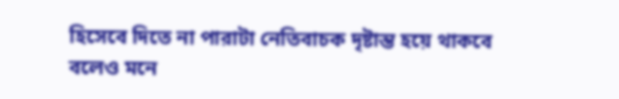হিসেবে দিতে না পারাটা নেতিবাচক দৃষ্টান্ত হয়ে থাকবে বলেও মনে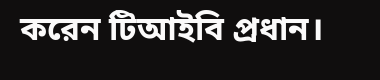করেন টিআইবি প্রধান।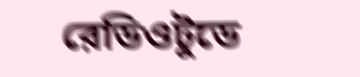রেডিওটুডে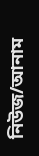নিউজ/আনাম